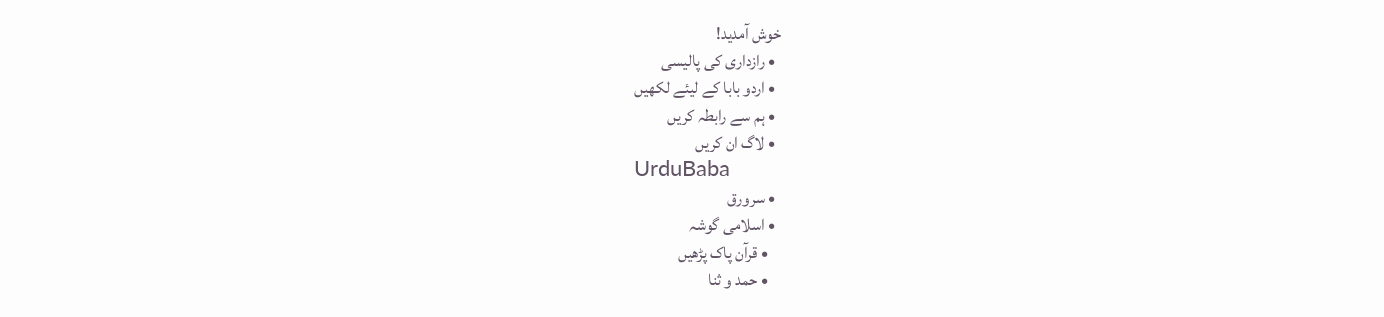خوش آمدید!
  • رازداری کی پالیسی
  • اردو بابا کے لیئے لکھیں
  • ہم سے رابطہ کریں
  • لاگ ان کریں
UrduBaba
  • سرورق
  • اسلامی گوشہ
    • قرآن پاک پڑھیں
    • حمد و ثنا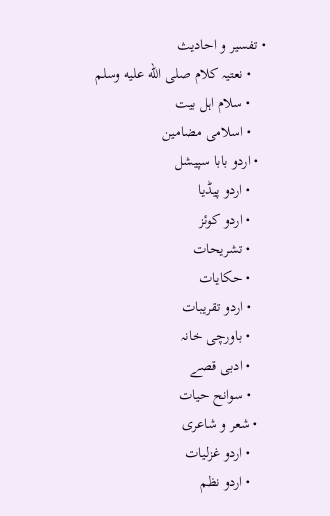• تفسیر و احادیث
    • نعتیہ کلام صلى الله عليه وسلم
    • سلام اہل بیت
    • اسلامی مضامین
  • اردو بابا سپیشل
    • اردو پیڈیا
    • اردو کوئز
    • تشریحات
    • حکایات
    • اردو تقریبات
    • باورچی خانہ
    • ادبی قصے
    • سوانح حیات
  • شعر و شاعری
    • اردو غزلیات
    • اردو نظم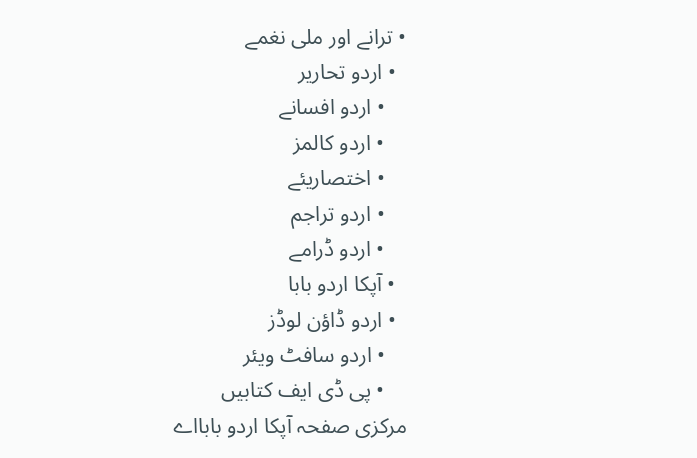• ترانے اور ملی نغمے
  • اردو تحاریر
    • اردو افسانے
    • اردو کالمز
    • اختصاریئے
    • اردو تراجم
    • اردو ڈرامے
  • آپکا اردو بابا
  • اردو ڈاؤن لوڈز
    • اردو سافٹ ویئر
    • پی ڈی ایف کتابیں
مرکزی صفحہ آپکا اردو بابااے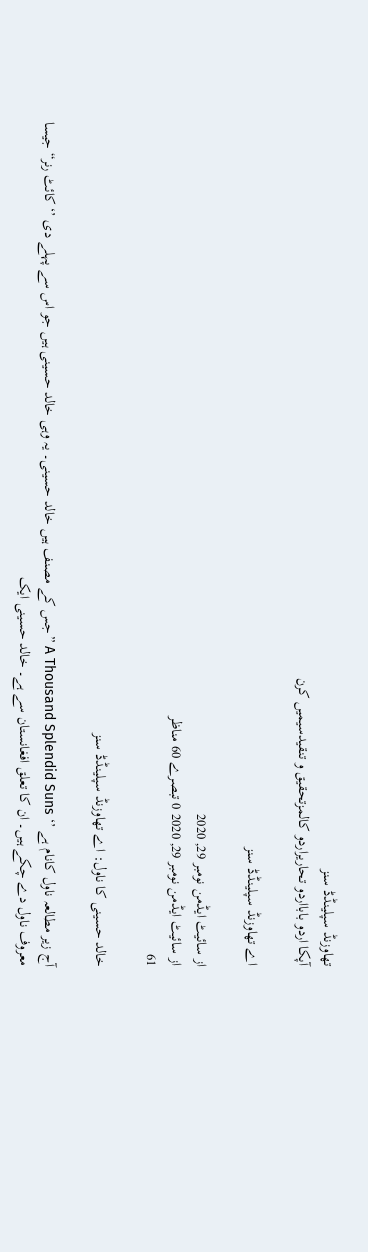تھاوزنڈ سپلینڈڈ سنز
آپکا اردو بابااردو تحاریراردو کالمزتحقیق و تنقیدسیمیں کرن

اے تھاوزنڈ سپلینڈڈ سنز

از سائیٹ ایڈمن نومبر 29, 2020
از سائیٹ ایڈمن نومبر 29, 2020 0 تبصرے 60 مناظر
61

خالد حسینی کا ناول: اے تھاوزنڈ سپلینڈڈ سنز

آج زیر مطالعہ ناول کانام ہے ’‘ A Thousand Splendid Suns ”جس کے مصنف ہیں خالد حسینی۔ یہ وہی خالد حسینی ہیں جو اس سے پہلے دی ’‘ کائٹ رنر“ جیسا معروف ناول دے چکے ہیں۔ ان کا تعلق افغانستان سے ہے۔ خالد حسینی ایک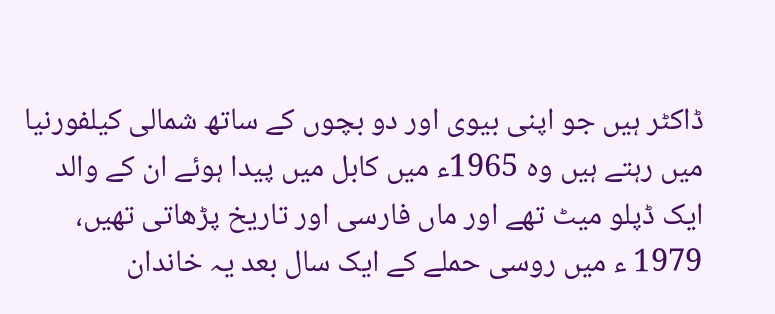ڈاکٹر ہیں جو اپنی بیوی اور دو بچوں کے ساتھ شمالی کیلفورنیا میں رہتے ہیں وہ 1965ء میں کابل میں پیدا ہوئے ان کے والد ایک ڈپلو میٹ تھے اور ماں فارسی اور تاریخ پڑھاتی تھیں، 1979 ء میں روسی حملے کے ایک سال بعد یہ خاندان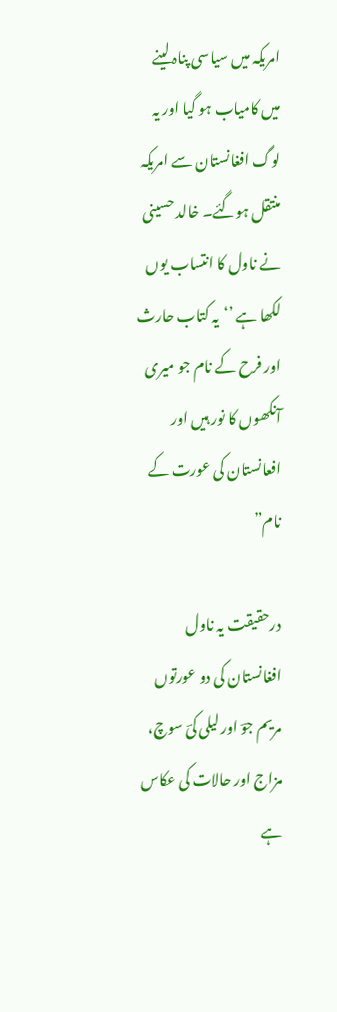امریکہ میں سیاسی پناہ لینے میں کامیاب ہو گیا اور یہ لوگ افغانستان سے امریکہ منتقل ہوگئے۔ خالد حسینی نے ناول کا انتساب یوں لکھا ہے ’‘یہ کتاب حارث اور فرح کے نام جو میری آنکھوں کا نور ہیں اور افعانستان کی عورت کے نام”

درحقیقت یہ ناول افغانستان کی دو عورتوں مریم جوؔ اور لیلی کیؔ سوچ، مزاج اور حالات کی عکاس ہے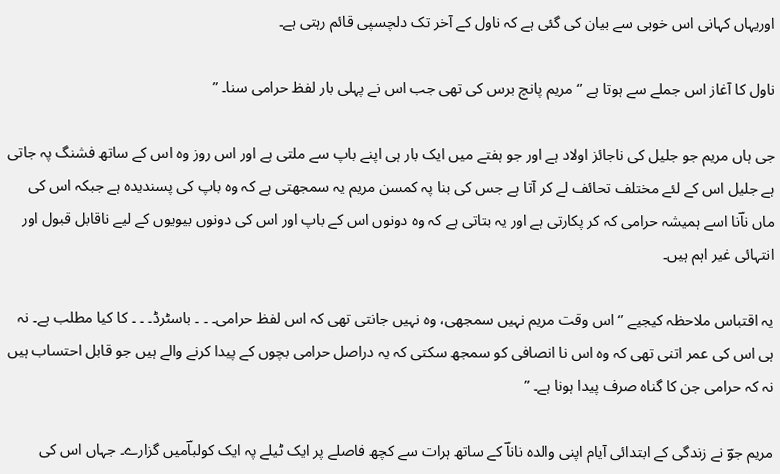اوریہاں کہانی اس خوبی سے بیان کی گئی ہے کہ ناول کے آخر تک دلچسپی قائم رہتی ہے۔

ناول کا آغاز اس جملے سے ہوتا ہے ’‘ مریم پانچ برس کی تھی جب اس نے پہلی بار لفظ حرامی سنا۔ ”

جی ہاں مریم جو جلیل کی ناجائز اولاد ہے اور جو ہفتے میں ایک بار ہی اپنے باپ سے ملتی ہے اور اس روز وہ اس کے ساتھ فشنگ پہ جاتی ہے جلیل اس کے لئے مختلف تحائف لے کر آتا ہے جس کی بنا پہ کمسن مریم یہ سمجھتی ہے کہ وہ باپ کی پسندیدہ ہے جبکہ اس کی ماں ناؔنا اسے ہمیشہ حرامی کہ کر پکارتی ہے اور یہ بتاتی ہے کہ وہ دونوں اس کے باپ اور اس کی دونوں بیویوں کے لیے ناقابل قبول اور انتہائی غیر اہم ہیں۔

یہ اقتباس ملاحظہ کیجیے ’‘ اس وقت مریم نہیں سمجھی، وہ نہیں جانتی تھی کہ اس لفظ حرامی۔ ۔ ۔ باسٹرڈ۔ ۔ ۔ کا کیا مطلب ہے۔ نہ ہی اس کی عمر اتنی تھی کہ وہ اس نا انصافی کو سمجھ سکتی کہ یہ دراصل حرامی بچوں کے پیدا کرنے والے ہیں جو قابل احتساب ہیں نہ کہ حرامی جن کا گناہ صرف پیدا ہونا ہے۔ ”

مریم جوؔ نے زندگی کے ابتدائی آیام اپنی والدہ ناناؔ کے ساتھ ہرات سے کچھ فاصلے پر ایک ٹیلے پہ ایک کولباؔمیں گزارے۔ جہاں اس کی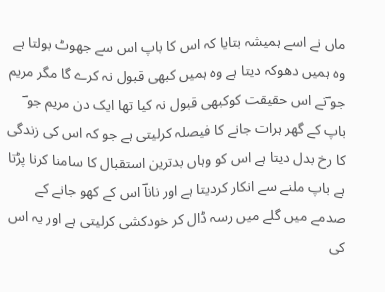ماں نے اسے ہمیشہ بتایا کہ اس کا باپ اس سے جھوٹ بولتا ہے وہ ہمیں دھوکہ دیتا ہے وہ ہمیں کبھی قبول نہ کرے گا مگر مریم جو ؔنے اس حقیقت کوکبھی قبول نہ کیا تھا ایک دن مریم جو ؔ باپ کے گھر ہرات جانے کا فیصلہ کرلیتی ہے جو کہ اس کی زندگی کا رخ بدل دیتا ہے اس کو وہاں بدترین استقبال کا سامنا کرنا پڑتا ہے باپ ملنے سے انکار کردیتا ہے اور ناناؔ اس کے کھو جانے کے صدمے میں گلے میں رسہ ڈال کر خودکشی کرلیتی ہے اور یہ اس کی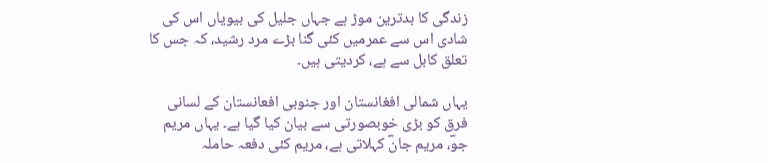زندگی کا بدترین موڑ ہے جہاں جلیل کی بیویاں اس کی شادی اس سے عمرمیں کئی گنا بڑے مرد رشید، کہ جس کا تعلق کابل سے ہے، کردیتی ہیں۔

یہاں شمالی افغانستان اور جنوبی افعانستان کے لسانی فرق کو بڑی خوبصورتی سے بیان کیا گیا ہے۔ یہاں مریم جوؔ، مریم جانؔ کہلاتی ہے، مریم کئی دفعہ حاملہ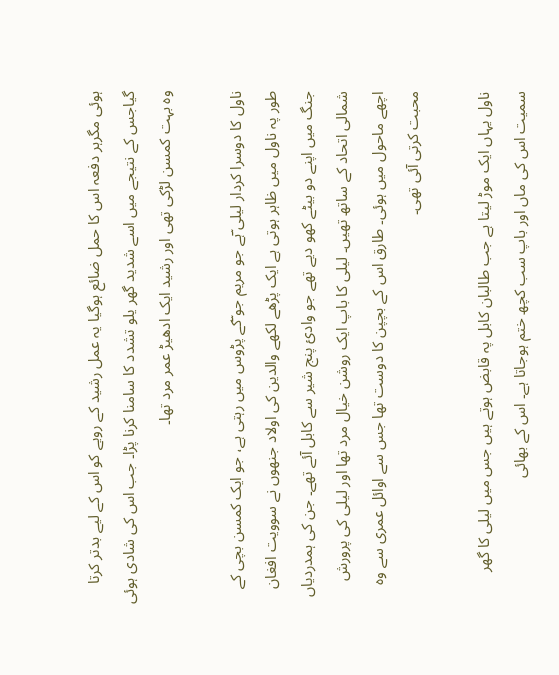ہوئی مگرہر دفعہ اس کا حمل ضائع ہوگیا یہ عمل رشید کے رویے کو اس کے لیے بدتر کرتا گیاجس کے نتیجے میں اسے شدید گھر یلو تشدد کا سامنا کرنا پڑا۔ جب اس کی شادی ہوئی وہ بہت کمسن لڑکی تھی اور رشید ایک ادھیڑ عمر مرد تھا۔

ناول کا دوسرا کردار لیلی ؔہے جو مریم جو ؔکے پڑوس میں رہتی ہے، جو ایک کمسن بچی کے طور پہ ناول میں ظاہر ہوتی ہے ایک پڑھے لکھے والدین کی اولاد جنھوں نے سوویت افغان جنگ میں اپنے دو بیٹے کھو دیے تھے جو وادیٔ پنج شیر سے کابل آئے تھے۔ جن کی ہمدردیاں شمالی اتحاد کے ساتھ تھیں۔ لیلی کا باپ ایک روشن خیال مرد تھا اور لیلی کی پرورش اچھے ماحول میں ہوئی۔ طارق اس کے بچپن کا دوست تھا جس سے اوائل عمری سے وہ محبت کرتی آئی تھی۔

ناول یہاں ایک موڑ لیتا ہے جب طالبان کابل پہ قابض ہوتے ہیں جس میں لیلی کا گھر سمیت اس کی ماں اور باپ سب کچھ ختم ہوجاتا ہے۔ اس کے بھائی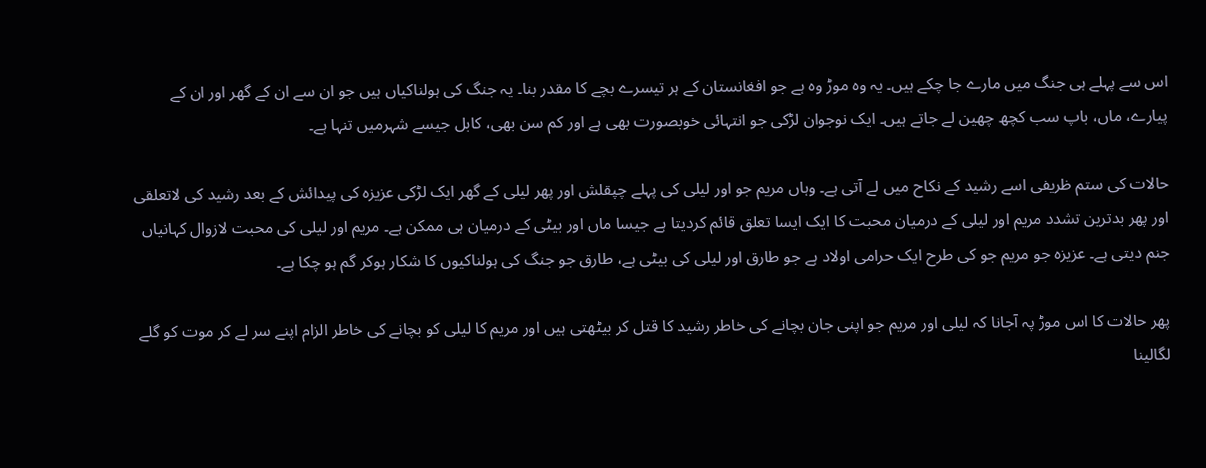اس سے پہلے ہی جنگ میں مارے جا چکے ہیں۔ یہ وہ موڑ وہ ہے جو افغانستان کے ہر تیسرے بچے کا مقدر بنا۔ یہ جنگ کی ہولناکیاں ہیں جو ان سے ان کے گھر اور ان کے پیارے، ماں، باپ سب کچھ چھین لے جاتے ہیں۔ ایک نوجوان لڑکی جو انتہائی خوبصورت بھی ہے اور کم سن بھی، کابل جیسے شہرمیں تنہا ہے۔

حالات کی ستم ظریفی اسے رشید کے نکاح میں لے آتی ہے۔ وہاں مریم جو اور لیلی کی پہلے چپقلش اور پھر لیلی کے گھر ایک لڑکی عزیزہ کی پیدائش کے بعد رشید کی لاتعلقی اور پھر بدترین تشدد مریم اور لیلی کے درمیان محبت کا ایک ایسا تعلق قائم کردیتا ہے جیسا ماں اور بیٹی کے درمیان ہی ممکن ہے۔ مریم اور لیلی کی محبت لازوال کہانیاں جنم دیتی ہے۔ عزیزہ جو مریم جو کی طرح ایک حرامی اولاد ہے جو طارق اور لیلی کی بیٹی ہے، طارق جو جنگ کی ہولناکیوں کا شکار ہوکر گم ہو چکا ہے۔

پھر حالات کا اس موڑ پہ آجانا کہ لیلی اور مریم جو اپنی جان بچانے کی خاطر رشید کا قتل کر بیٹھتی ہیں اور مریم کا لیلی کو بچانے کی خاطر الزام اپنے سر لے کر موت کو گلے لگالینا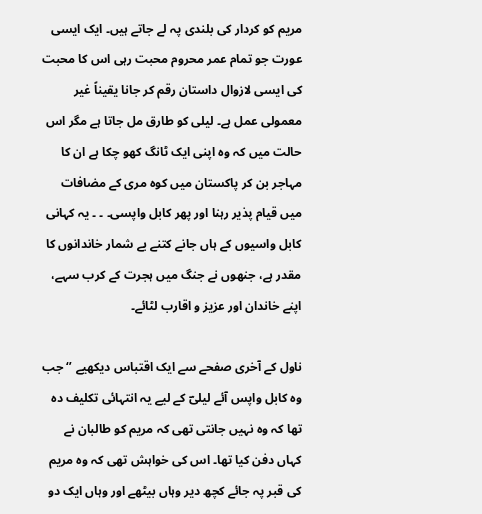مریم کو کردار کی بلندی پہ لے جاتے ہیں۔ ایک ایسی عورت جو تمام عمر محروم محبت رہی اس کا محبت کی ایسی لازوال داستان رقم کر جانا یقیناً غیر معمولی عمل ہے۔ لیلی کو طارق مل جاتا ہے مگر اس حالت میں کہ وہ اپنی ایک ٹانگ کھو چکا ہے ان کا مہاجر بن کر پاکستان میں کوہ مری کے مضافات میں قیام پذیر رہنا اور پھر کابل واپسی۔ ۔ ۔ یہ کہانی کابل واسیوں کے ہاں جانے کتنے بے شمار خاندانوں کا مقدر ہے، جنھوں نے جنگ میں ہجرت کے کرب سہے، اپنے خاندان اور عزیز و اقارب لٹائے۔

ناول کے آخری صفحے سے ایک اقتباس دیکھیے ’‘ جب وہ کابل واپس آئے لیلیؔ کے لیے یہ انتہائی تکلیف دہ تھا کہ وہ نہیں جانتی تھی کہ مریم کو طالبان نے کہاں دفن کیا تھا۔ اس کی خواہش تھی کہ وہ مریم کی قبر پہ جائے کچھ دیر وہاں بیٹھے اور وہاں ایک دو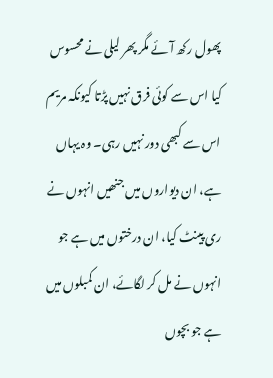پھول رکھ آئے مگر پھر لیلی نے محسوس کیا اس سے کوئی فرق نہیں پڑتا کیونکہ مریم اس سے کبھی دور نہیں رہی۔ وہ یہاں ہے، ان دیواروں میں جنھیں انہوں نے ری پینٹ کیا، ان درختوں میں ہے جو انہوں نے مل کر لگائے، ان کمبلوں میں ہے جو بچوں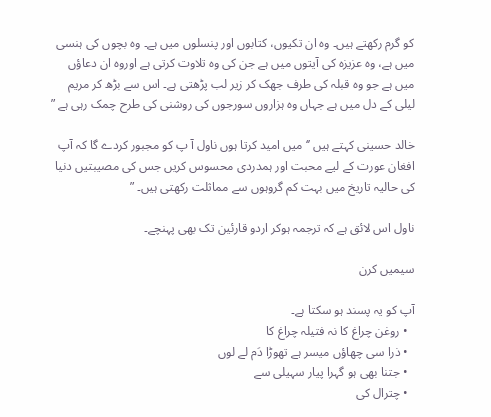کو گرم رکھتے ہیں۔ وہ ان تکیوں، کتابوں اور پنسلوں میں ہے۔ وہ بچوں کی ہنسی میں ہے، وہ عزیزہ کی آیتوں میں ہے جن کی وہ تلاوت کرتی ہے اوروہ ان دعاؤں میں ہے جو وہ قبلہ کی طرف جھک کر زیر لب پڑھتی ہے۔ اس سے بڑھ کر مریم لیلی کے دل میں ہے جہاں وہ ہزاروں سورجوں کی روشنی کی طرح چمک رہی ہے ”

خالد حسینی کہتے ہیں ’‘ میں امید کرتا ہوں ناول آ پ کو مجبور کردے گا کہ آپ افغان عورت کے لیے محبت اور ہمدردی محسوس کریں جس کی مصیبتیں دنیا کی حالیہ تاریخ میں بہت کم گروہوں سے مماثلت رکھتی ہیں۔ ”

ناول اس لائق ہے کہ ترجمہ ہوکر اردو قارئین تک بھی پہنچے۔

سیمیں کرن

آپ کو یہ پسند ہو سکتا ہے۔
  • روغن چراغ کا نہ فتیلہ چراغ کا
  • ذرا سی چھاؤں میسر ہے تھوڑا دَم لے لوں
  • جتنا بھی ہو گہرا پیار سہیلی سے
  • چترال کی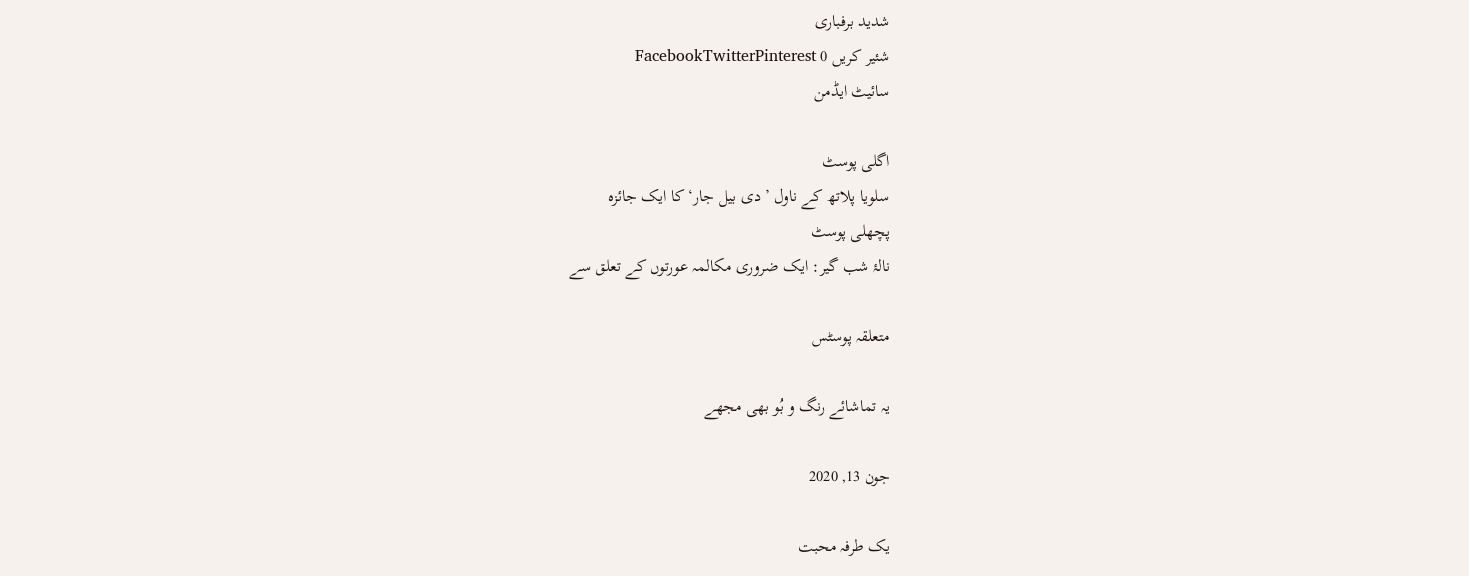شدید برفباری
شئیر کریں 0 FacebookTwitterPinterest
سائیٹ ایڈمن

اگلی پوسٹ
سلویا پلاتھ کے ناول ’دی بیل جار‘ کا ایک جائزہ
پچھلی پوسٹ
نالۂ شب گیر: ایک ضروری مکالمہ عورتوں کے تعلق سے

متعلقہ پوسٹس

یہ تماشائے رنگ و بُو بھی مجھے

جون 13, 2020

یک طرفہ محبت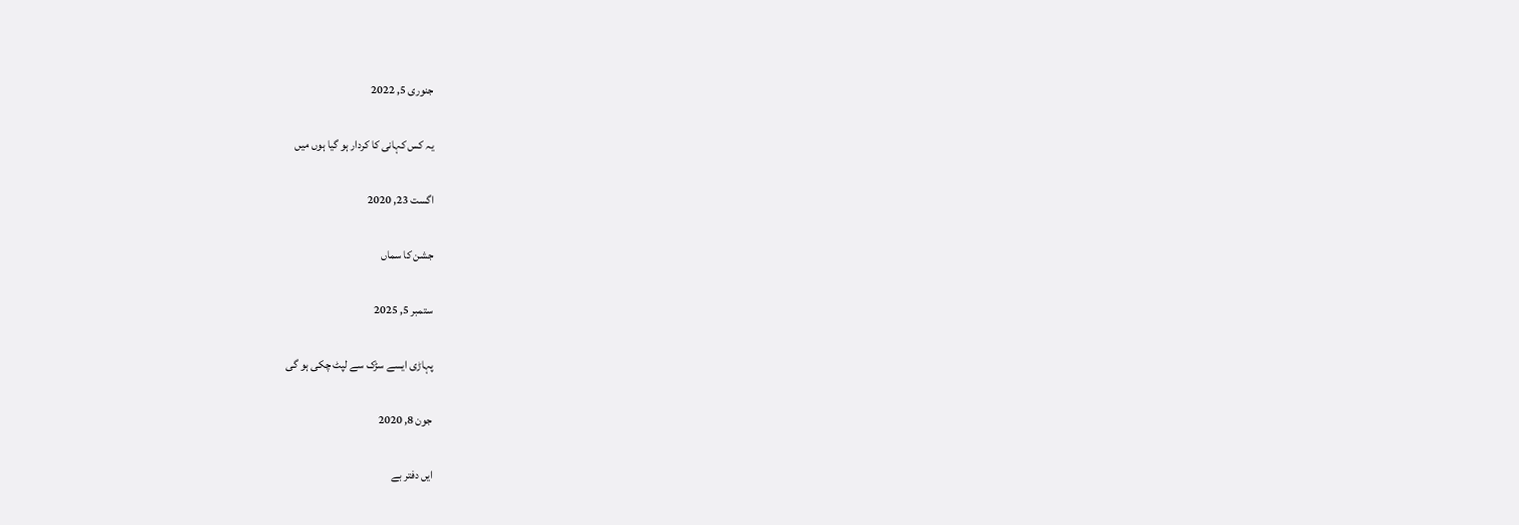جنوری 5, 2022

یہ کس کہانی کا کردار ہو گیا ہوں میں

اگست 23, 2020

جشن کا سماں

ستمبر 5, 2025

پہاڑی ایسے سڑک سے لپٹ چکی ہو گی

جون 8, 2020

ایں دفتر بے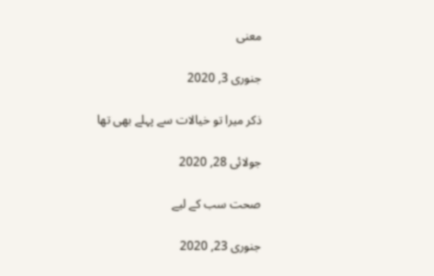معنی

جنوری 3, 2020

ذکر میرا تو خیالات سے پہلے بھی تھا

جولائی 28, 2020

صحت سب کے لیے

جنوری 23, 2020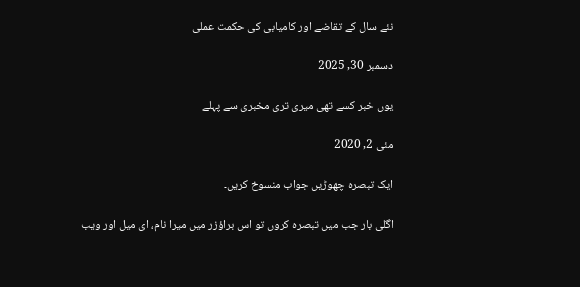نئے سال کے تقاضے اور کامیابی کی حکمت عملی

دسمبر 30, 2025

یوں خبر کسے تھی میری تری مخبری سے پہلے

مئی 2, 2020

ایک تبصرہ چھوڑیں جواب منسوخ کریں۔

اگلی بار جب میں تبصرہ کروں تو اس براؤزر میں میرا نام، ای میل اور ویب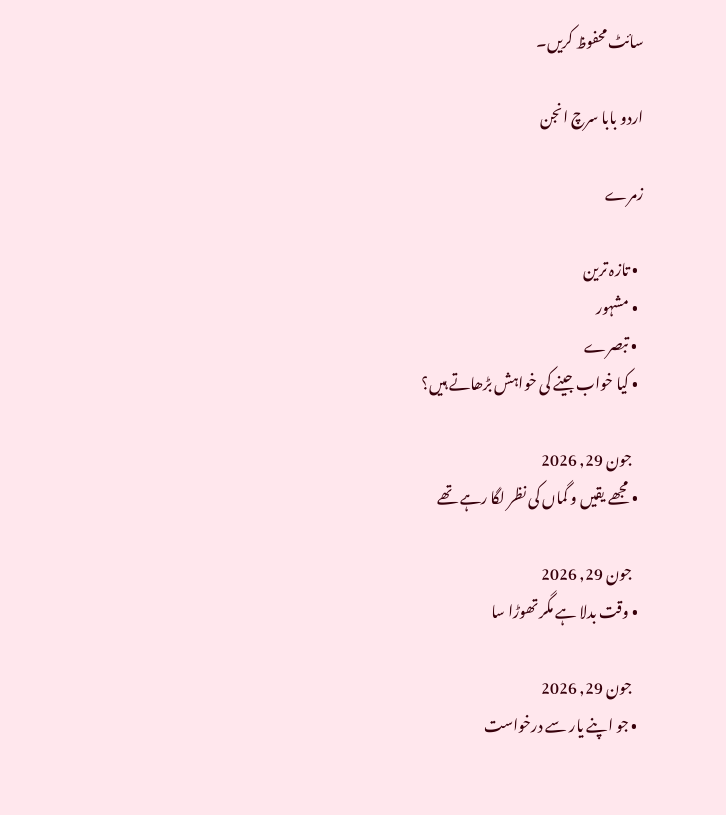سائٹ محفوظ کریں۔

اردو بابا سرچ انجن

زمرے

  • تازہ ترین
  • مشہور
  • تبصرے
  • کیا خواب جینے کی خواہش بڑھاتے ہیں؟

    جون 29, 2026
  • مجھے یقیں و گماں کی نظر لگا رہے تھے

    جون 29, 2026
  • وقت بدلا ہے مگر تھوڑا سا

    جون 29, 2026
  • جو اپنے یار سے درخواست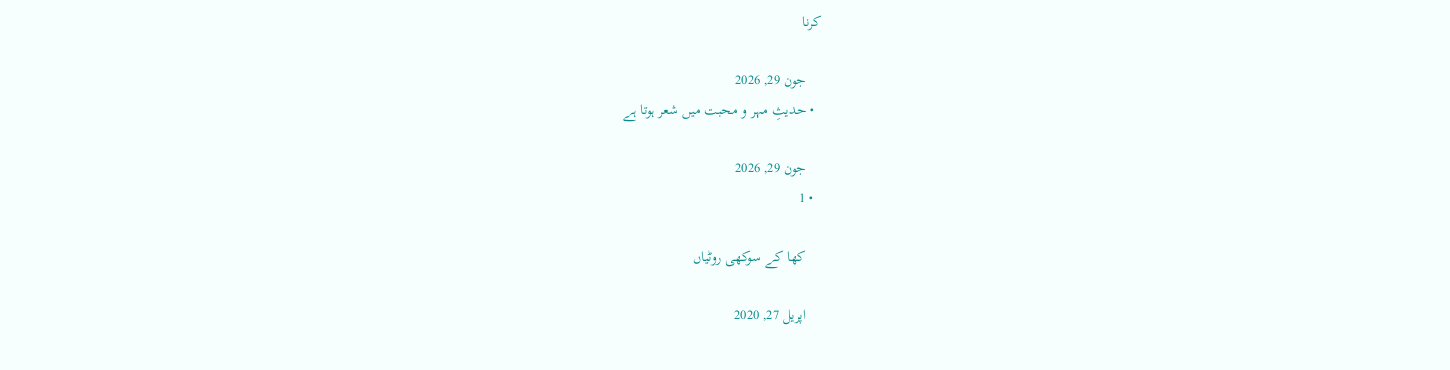کرنا

    جون 29, 2026
  • حدیثِ مہر و محبت میں شعر ہوتا ہے

    جون 29, 2026
  • 1

    کھا کے سوکھی روٹیاں

    اپریل 27, 2020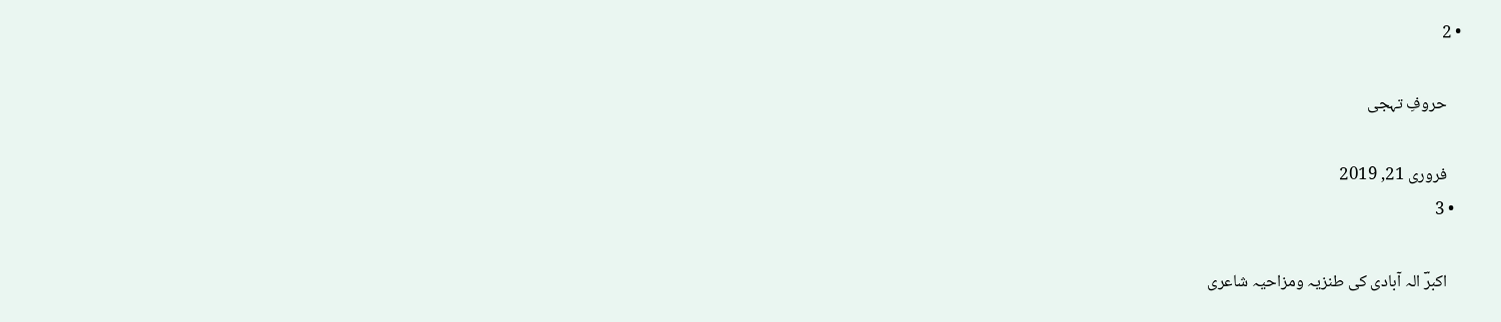• 2

    حروفِ تہجی

    فروری 21, 2019
  • 3

    اکبرؔ الہ آبادی کی طنزیہ ومزاحیہ شاعری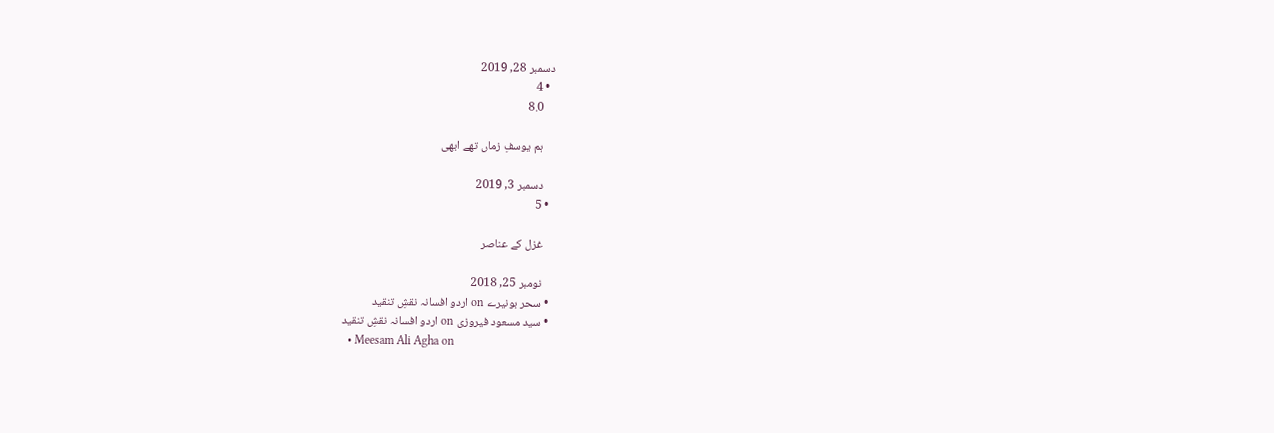دسمبر 28, 2019
  • 4
    8.0

    ہم یوسفِ زماں تھے ابھی

    دسمبر 3, 2019
  • 5

    غزل کے عناصر

    نومبر 25, 2018
  • سحر بونیرے on اردو افسانہ نقشِ تنقید
  • سید مسعود فیروزی on اردو افسانہ نقشِ تنقید
  • Meesam Ali Agha on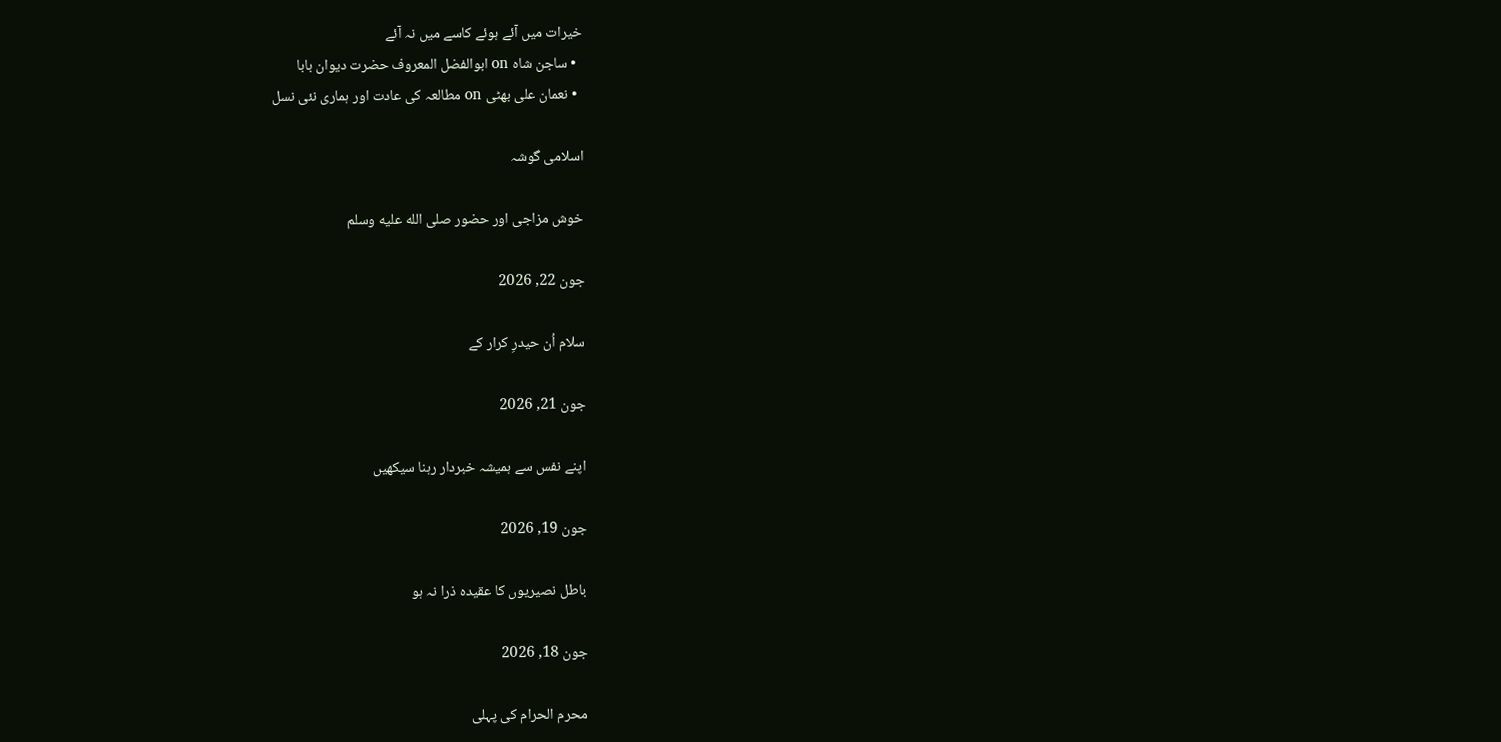خیرات میں آئے ہوئے کاسے میں نہ آئے
  • ساجن شاہ on ابوالفضل المعروف حضرت دیوان بابا
  • نعمان علی بھٹی on مطالعہ کی عادت اور ہماری نئی نسل

اسلامی گوشہ

خوش مزاجی اور حضور صلى الله عليه وسلم

جون 22, 2026

سلام اُن حیدرِ کرار کے

جون 21, 2026

اپنے نفس سے ہمیشہ خبردار رہنا سیکھیں

جون 19, 2026

باطل نصیریوں کا عقیدہ ذرا نہ ہو

جون 18, 2026

محرم الحرام کی پہلی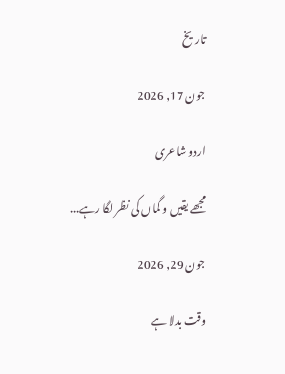تاریخ

جون 17, 2026

اردو شاعری

مجھے یقیں و گماں کی نظر لگا رہے...

جون 29, 2026

وقت بدلا ہے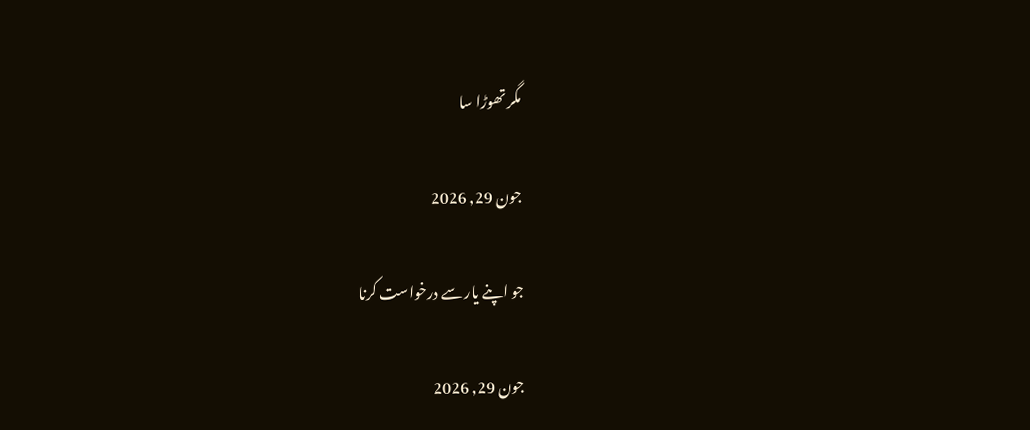مگر تھوڑا سا

جون 29, 2026

جو اپنے یار سے درخواست کرنا

جون 29, 2026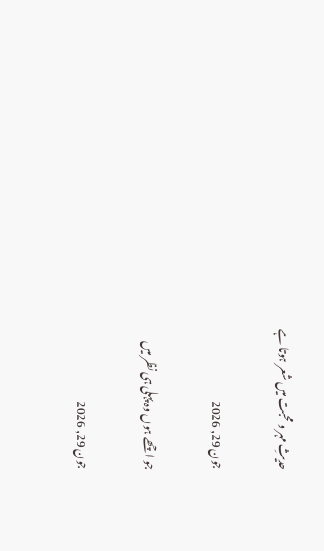حدیثِ مہر و محبت میں شعر ہوتا ہے

جون 29, 2026

جو اچھے ہوں وہ پہلی ہی نظر میں

جون 29, 2026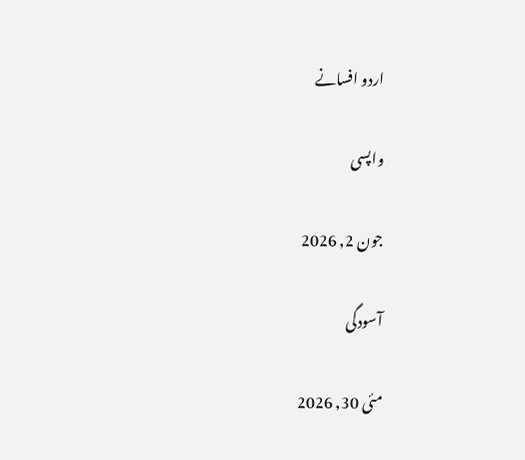اردو افسانے

واپسی

جون 2, 2026

آسودگی

مئی 30, 2026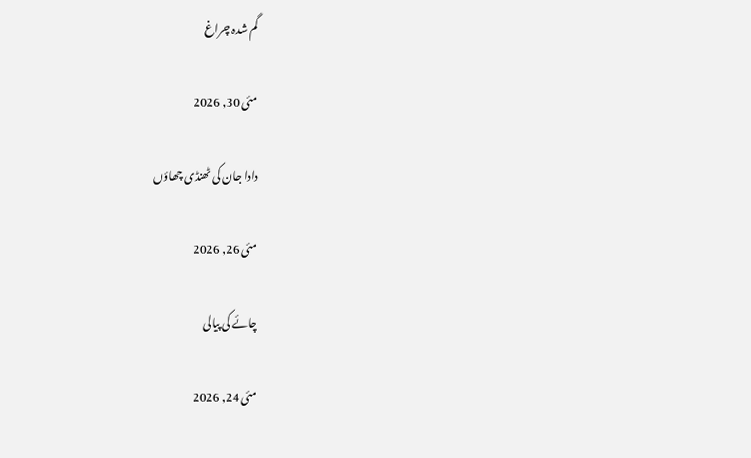گم شدہ چراغ

مئی 30, 2026

دادا جان کی ٹھنڈی چھاؤں

مئی 26, 2026

چائے کی پیالی

مئی 24, 2026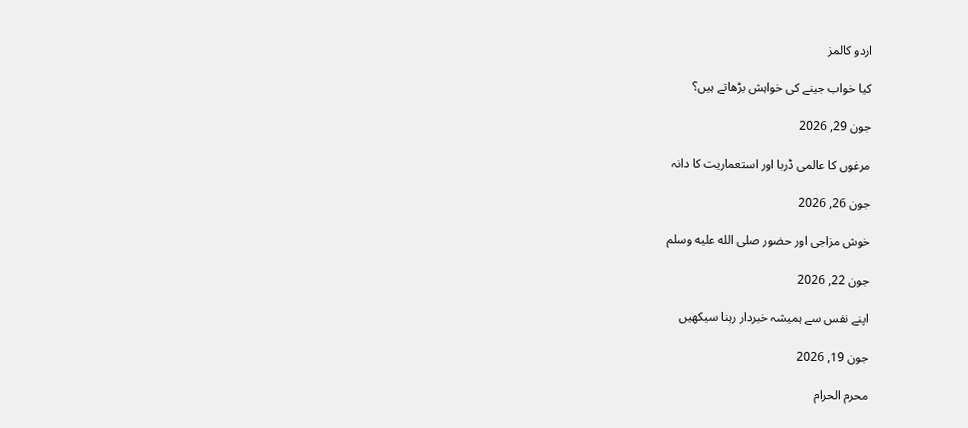اردو کالمز

کیا خواب جینے کی خواہش بڑھاتے ہیں؟

جون 29, 2026

مرغوں کا عالمی ڈربا اور استعماریت کا دانہ

جون 26, 2026

خوش مزاجی اور حضور صلى الله عليه وسلم

جون 22, 2026

اپنے نفس سے ہمیشہ خبردار رہنا سیکھیں

جون 19, 2026

محرم الحرام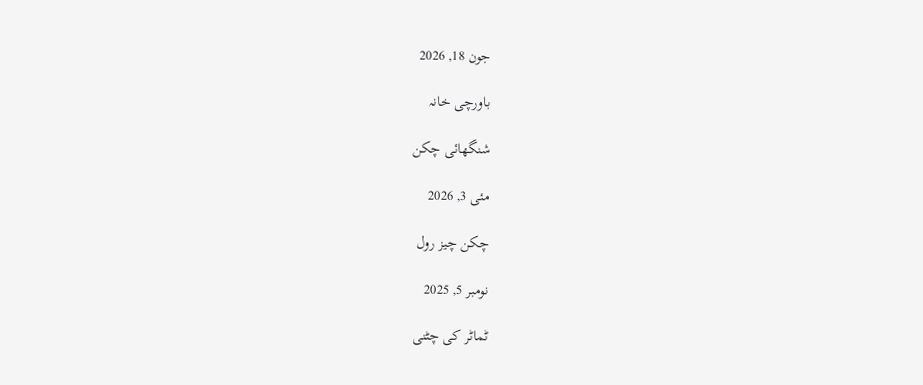جون 18, 2026

باورچی خانہ

شنگھائی چکن

مئی 3, 2026

چکن چیز رول

نومبر 5, 2025

ٹماٹر کی چٹنی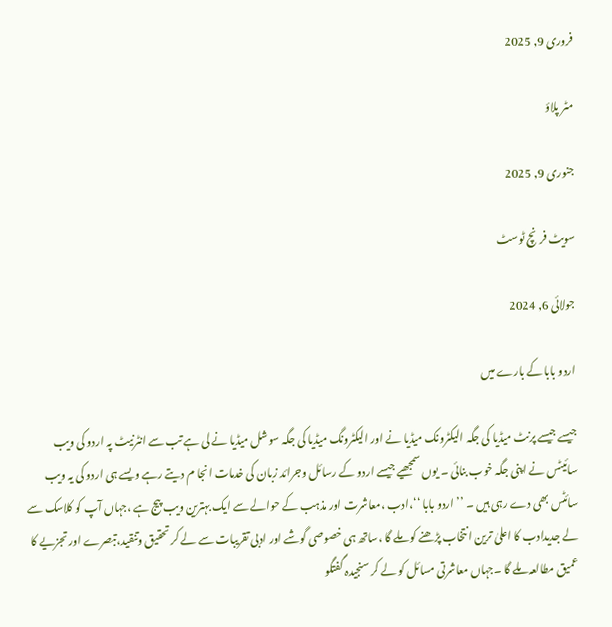فروری 9, 2025

مٹر پلاؤ

جنوری 9, 2025

سویٹ فرنچ ٹوسٹ

جولائی 6, 2024

اردو بابا کے بارے میں

جیسے جیسے پرنٹ میڈیا کی جگہ الیکٹرونک میڈیا نے اور الیکٹرونگ میڈیا کی جگہ سوشل میڈیا نے لی ہے تب سے انٹرنیٹ پہ اردو کی ویب سائیٹس نے اپنی جگہ خوب بنائی ۔ یوں سمجھیے جیسے اردو کے رسائل وجرائد زبان کی خدمات انجا م دیتے رہے ویسے ہی اردو کی یہ ویب سائٹس بھی دے رہی ہیں ۔ ’’ اردو بابا ‘‘،ادب ،معاشرت اور مذہب کے حوالے سے ایک بہترین ویب پیج ہے ،جہاں آپ کو کلاسک سے لے جدیدادب کا اعلیٰ ترین انتخاب پڑھنے کو ملے گا ،ساتھ ہی خصوصی گوشے اور ادبی تقریبات سے لے کر تحقیق وتنقید،تبصرے اور تجزیے کا عمیق مطالعہ ملے گا ۔جہاں معاشرتی مسائل کو لے کر سنجیدہ گفتگو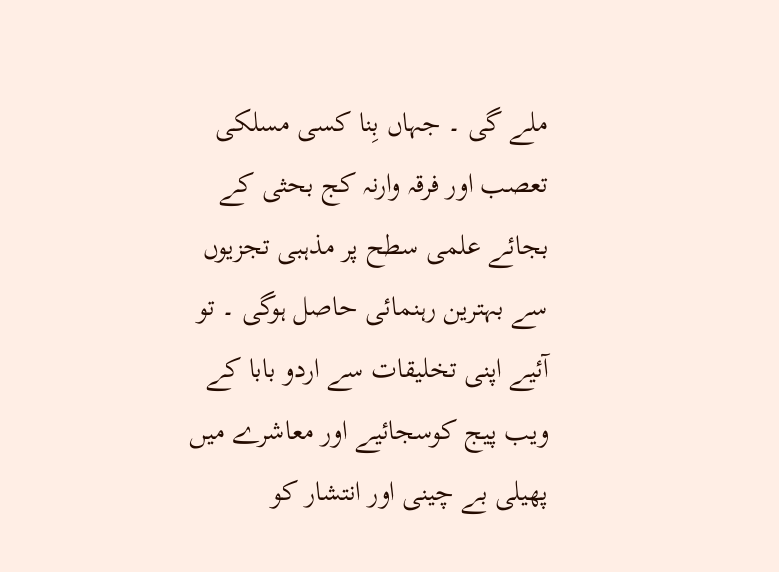ملے گی ۔ جہاں بِنا کسی مسلکی تعصب اور فرقہ وارنہ کج بحثی کے بجائے علمی سطح پر مذہبی تجزیوں سے بہترین رہنمائی حاصل ہوگی ۔ تو آئیے اپنی تخلیقات سے اردو بابا کے ویب پیج کوسجائیے اور معاشرے میں پھیلی بے چینی اور انتشار کو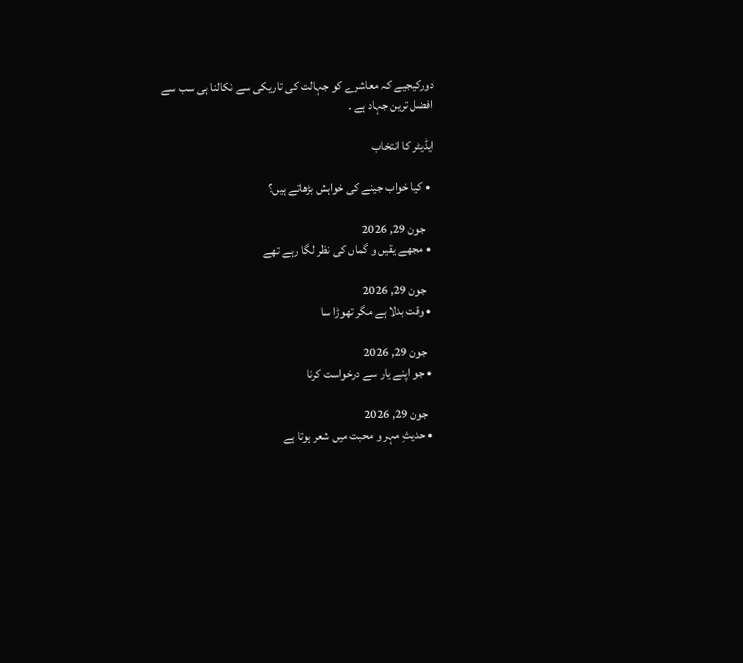دورکیجیے کہ معاشرے کو جہالت کی تاریکی سے نکالنا ہی سب سے افضل ترین جہاد ہے ۔

ایڈیٹر کا انتخاب

  • کیا خواب جینے کی خواہش بڑھاتے ہیں؟

    جون 29, 2026
  • مجھے یقیں و گماں کی نظر لگا رہے تھے

    جون 29, 2026
  • وقت بدلا ہے مگر تھوڑا سا

    جون 29, 2026
  • جو اپنے یار سے درخواست کرنا

    جون 29, 2026
  • حدیثِ مہر و محبت میں شعر ہوتا ہے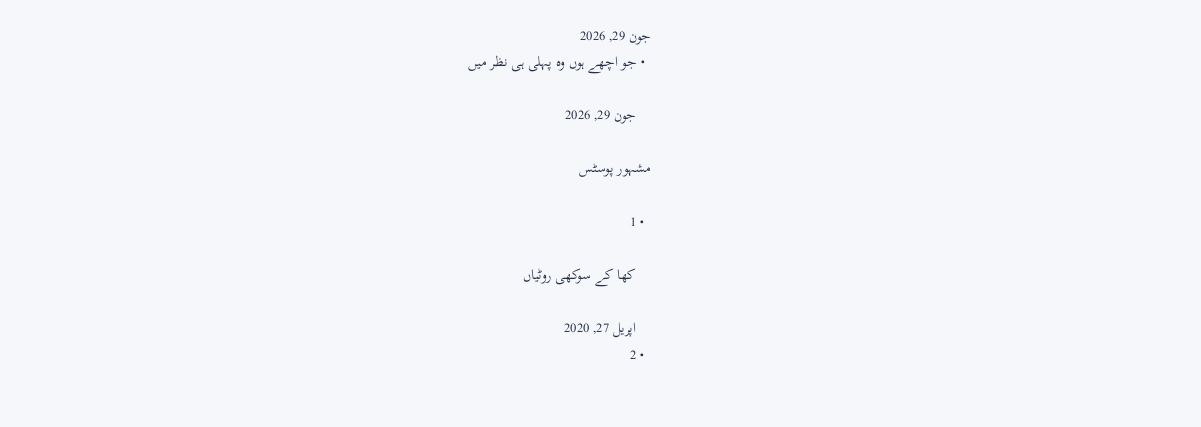جون 29, 2026
  • جو اچھے ہوں وہ پہلی ہی نظر میں

    جون 29, 2026

مشہور پوسٹس

  • 1

    کھا کے سوکھی روٹیاں

    اپریل 27, 2020
  • 2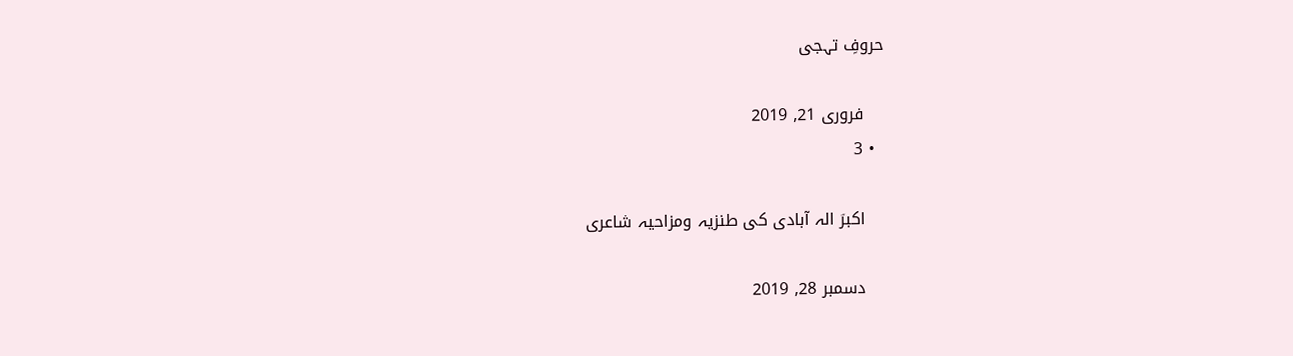حروفِ تہجی

    فروری 21, 2019
  • 3

    اکبرؔ الہ آبادی کی طنزیہ ومزاحیہ شاعری

    دسمبر 28, 2019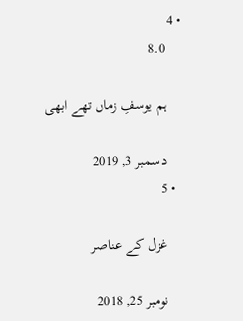• 4
    8.0

    ہم یوسفِ زماں تھے ابھی

    دسمبر 3, 2019
  • 5

    غزل کے عناصر

    نومبر 25, 2018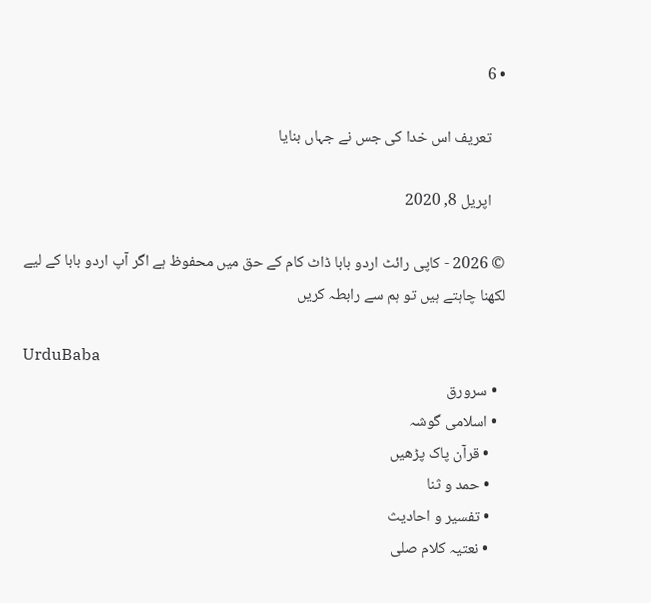• 6

    تعریف اس خدا کی جس نے جہاں بنایا

    اپریل 8, 2020

© 2026 - کاپی رائٹ اردو بابا ڈاٹ کام کے حق میں محفوظ ہے اگر آپ اردو بابا کے لیے لکھنا چاہتے ہیں تو ہم سے رابطہ کریں

UrduBaba
  • سرورق
  • اسلامی گوشہ
    • قرآن پاک پڑھیں
    • حمد و ثنا
    • تفسیر و احادیث
    • نعتیہ کلام صلى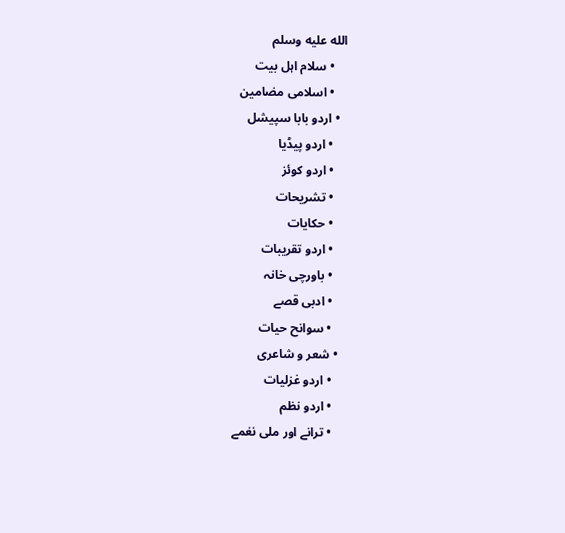الله عليه وسلم
    • سلام اہل بیت
    • اسلامی مضامین
  • اردو بابا سپیشل
    • اردو پیڈیا
    • اردو کوئز
    • تشریحات
    • حکایات
    • اردو تقریبات
    • باورچی خانہ
    • ادبی قصے
    • سوانح حیات
  • شعر و شاعری
    • اردو غزلیات
    • اردو نظم
    • ترانے اور ملی نغمے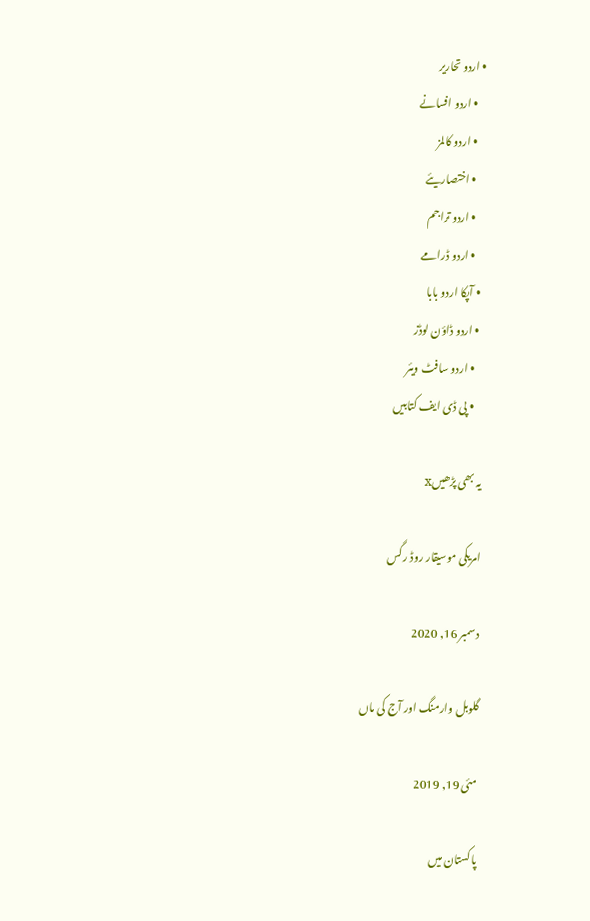• اردو تحاریر
    • اردو افسانے
    • اردو کالمز
    • اختصاریئے
    • اردو تراجم
    • اردو ڈرامے
  • آپکا اردو بابا
  • اردو ڈاؤن لوڈز
    • اردو سافٹ ویئر
    • پی ڈی ایف کتابیں

یہ بھی پڑھیںx

امریکی موسیقار روڈ رگس

دسمبر 16, 2020

گلوبل وارمنگ اور آج کی ماں

مئی 19, 2019

پاکستان میں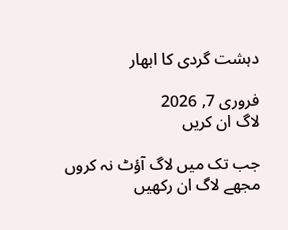دہشت گردی کا ابھار

فروری 7, 2026
لاگ ان کریں

جب تک میں لاگ آؤٹ نہ کروں مجھے لاگ ان رکھیں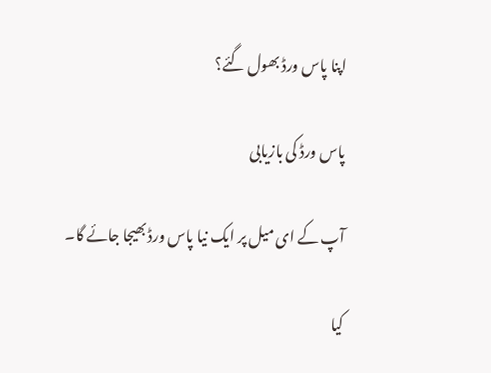اپنا پاس ورڈ بھول گئے؟

پاس ورڈ کی بازیابی

آپ کے ای میل پر ایک نیا پاس ورڈ بھیجا جائے گا۔

کیا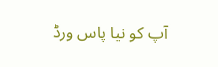آپ کو نیا پاس ورڈ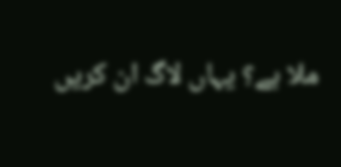ملا ہے؟ یہاں لاگ ان کریں